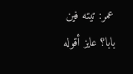عمر: تيته فين بابا؟ عايز أقوله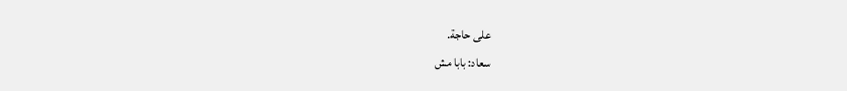على حاجة.
سعاد: بابا مش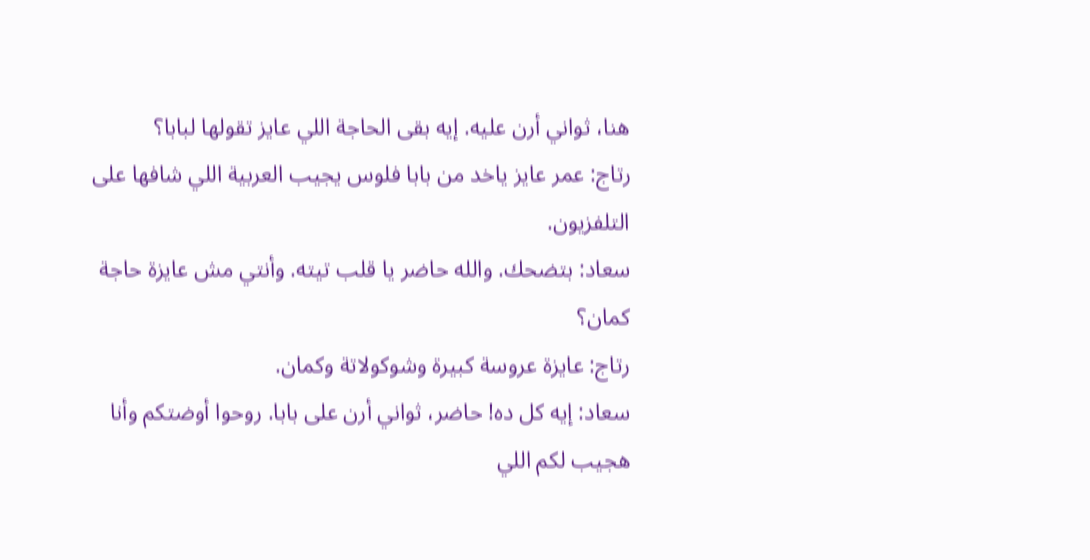هنا، ثواني أرن عليه. إيه بقى الحاجة اللي عايز تقولها لبابا؟
رتاج: عمر عايز ياخد من بابا فلوس يجيب العربية اللي شافها على التلفزيون.
سعاد: بتضحك. والله حاضر يا قلب تيته. وأنتي مش عايزة حاجة كمان؟
رتاج: عايزة عروسة كبيرة وشوكولاتة وكمان.
سعاد: إيه كل ده! حاضر، ثواني أرن على بابا. روحوا أوضتكم وأنا هجيب لكم اللي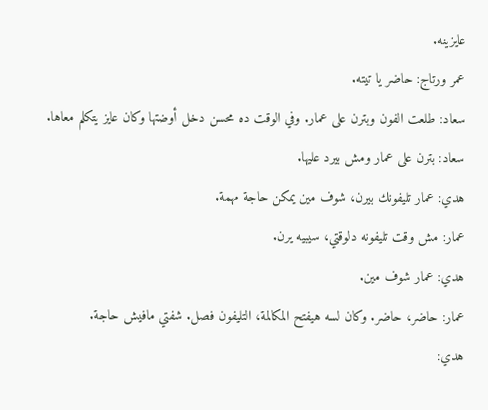عايزينه.
عمر ورتاج: حاضر يا تيته.
سعاد: طلعت الفون وبترن على عمار. وفي الوقت ده محسن دخل أوضتها وكان عايز يتكلم معاها.
سعاد: بترن على عمار ومش بيرد عليها.
هدي: عمار تليفونك بيرن، شوف مين يمكن حاجة مهمة.
عمار: مش وقت تليفونه دلوقتي، سيبيه يرن.
هدي: عمار شوف مين.
عمار: حاضر، حاضر. وكان لسه هيفتح المكالمة، التليفون فصل. شفتي مافيش حاجة.
هدي: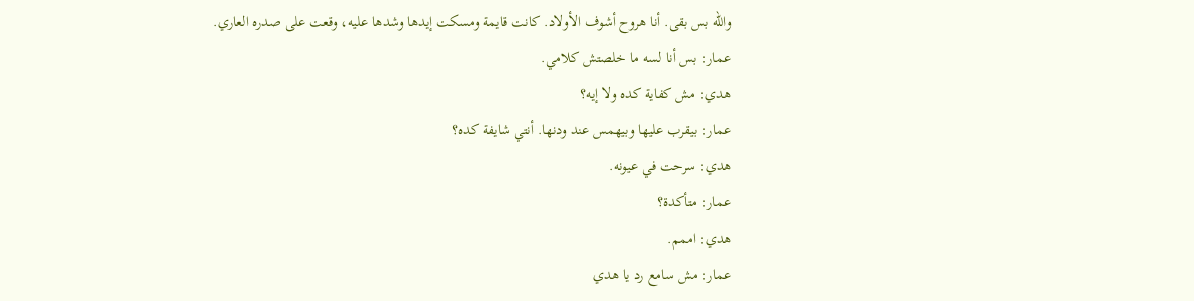والله بس بقى. أنا هروح أشوف الأولاد. كانت قايمة ومسكت إيدها وشدها عليه، وقعت على صدره العاري.
عمار: بس أنا لسه ما خلصتش كلامي.
هدي: مش كفاية كده ولا إيه؟
عمار: بيقرب عليها وبيهمس عند ودنها. أنتي شايفة كده؟
هدي: سرحت في عيونه.
عمار: متأكدة؟
هدي: اممم.
عمار: مش سامع رد يا هدي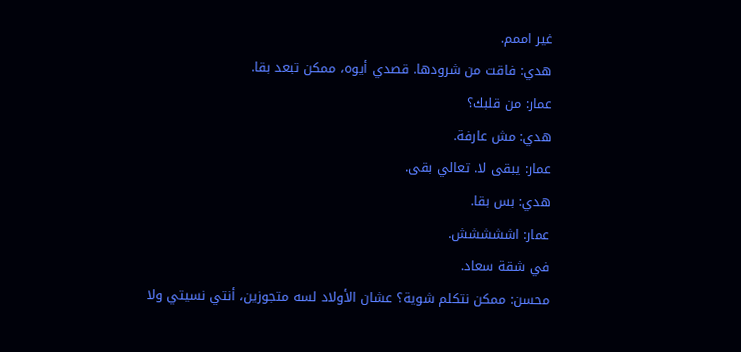غير اممم.
هدي: فاقت من شرودها. قصدي أيوه، ممكن تبعد بقا.
عمار: من قلبك؟
هدي: مش عارفة.
عمار: يبقى لا. تعالي بقى.
هدي: بس بقا.
عمار: اششششش.
في شقة سعاد.
محسن: ممكن نتكلم شوية؟ عشان الأولاد لسه متجوزين، أنتي نسيتي ولا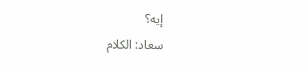إيه؟
سعاد: الكلام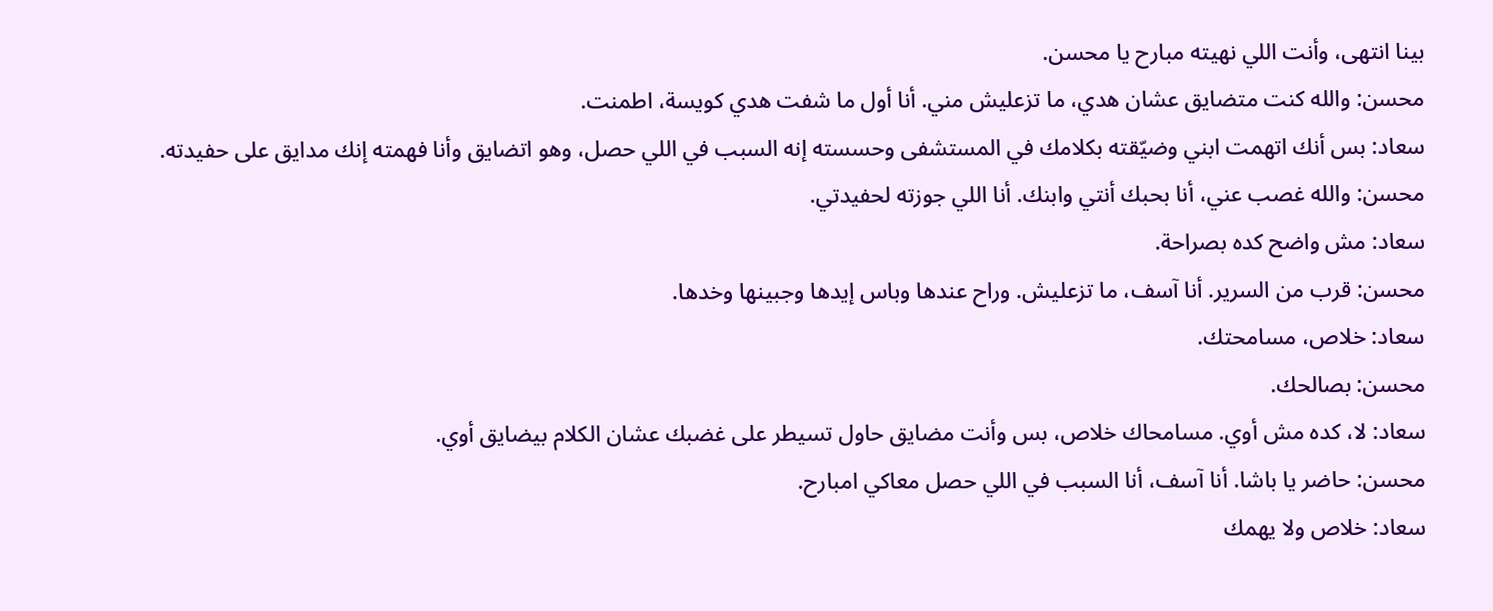بينا انتهى، وأنت اللي نهيته مبارح يا محسن.
محسن: والله كنت متضايق عشان هدي، ما تزعليش مني. أنا أول ما شفت هدي كويسة، اطمنت.
سعاد: بس أنك اتهمت ابني وضيّقته بكلامك في المستشفى وحسسته إنه السبب في اللي حصل، وهو اتضايق وأنا فهمته إنك مدايق على حفيدته.
محسن: والله غصب عني، أنا بحبك أنتي وابنك. أنا اللي جوزته لحفيدتي.
سعاد: مش واضح كده بصراحة.
محسن: قرب من السرير. أنا آسف، ما تزعليش. وراح عندها وباس إيدها وجبينها وخدها.
سعاد: خلاص، مسامحتك.
محسن: بصالحك.
سعاد: لا، كده مش أوي. مسامحاك خلاص، بس وأنت مضايق حاول تسيطر على غضبك عشان الكلام بيضايق أوي.
محسن: حاضر يا باشا. أنا آسف، أنا السبب في اللي حصل معاكي امبارح.
سعاد: خلاص ولا يهمك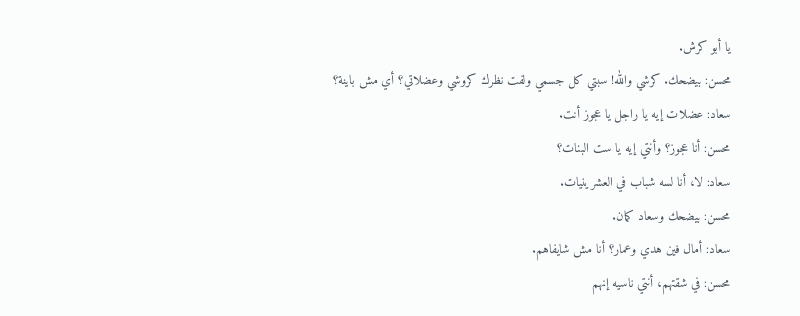يا أبو كرش.
محسن: بيضحك. كرشي والله! سبتي كل جسمي ولفت نظرك كروشي وعضلاتي؟ أي مش باينة؟
سعاد: عضلات إيه يا راجل يا عجوز أنت.
محسن: أنا عجوز؟ وأنتي إيه يا ست البنات؟
سعاد: لا، أنا لسه شباب في العشرينيات.
محسن: بيضحك وسعاد كمان.
سعاد: أمال فين هدي وعمار؟ أنا مش شايفاهم.
محسن: في شقتهم، أنتي ناسيه إنهم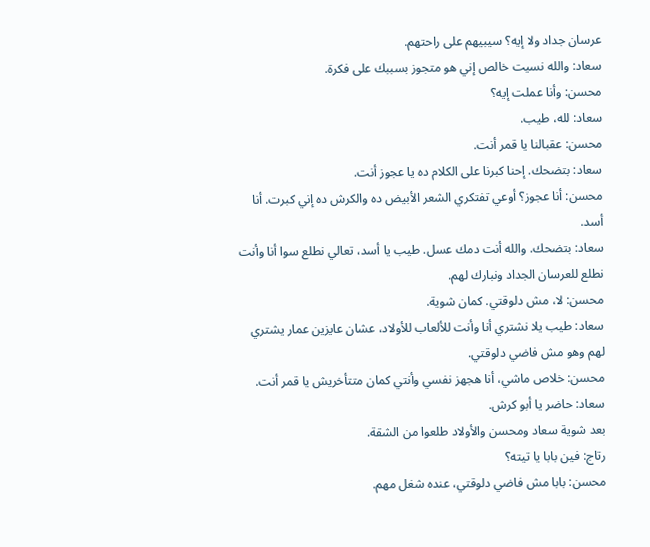عرسان جداد ولا إيه؟ سيبيهم على راحتهم.
سعاد: والله نسيت خالص إني هو متجوز بسببك على فكرة.
محسن: وأنا عملت إيه؟
سعاد: لله، طيب.
محسن: عقبالنا يا قمر أنت.
سعاد: بتضحك. إحنا كبرنا على الكلام ده يا عجوز أنت.
محسن: أنا عجوز؟ أوعي تفتكري الشعر الأبيض ده والكرش ده إني كبرت. أنا أسد.
سعاد: بتضحك. والله أنت دمك عسل. طيب يا أسد، تعالي نطلع سوا أنا وأنت نطلع للعرسان الجداد ونبارك لهم.
محسن: لا، مش دلوقتي. كمان شوية.
سعاد: طيب يلا نشتري أنا وأنت للألعاب للأولاد، عشان عايزين عمار يشتري لهم وهو مش فاضي دلوقتي.
محسن: خلاص ماشي، أنا هجهز نفسي وأنتي كمان متتأخريش يا قمر أنت.
سعاد: حاضر يا أبو كرش.
بعد شوية سعاد ومحسن والأولاد طلعوا من الشقة.
رتاج: فين بابا يا تيته؟
محسن: بابا مش فاضي دلوقتي، عنده شغل مهم.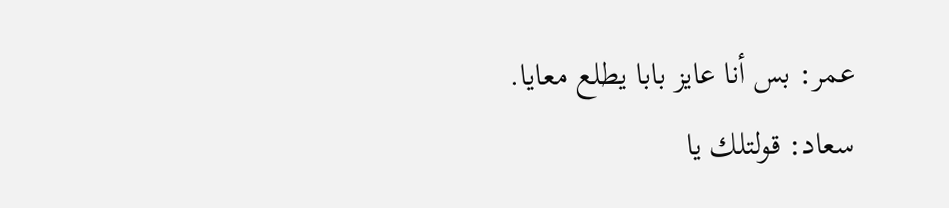عمر: بس أنا عايز بابا يطلع معايا.
سعاد: قولتلك يا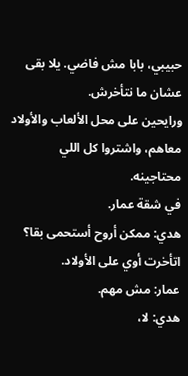حبيبي، بابا مش فاضي. يلا بقى عشان ما نتأخرش.
ورايحين على محل الألعاب والأولاد معاهم، واشتروا كل اللي محتاجينه.
في شقة عمار.
هدي: ممكن أروح أستحمى بقا؟ اتأخرت أوي على الأولاد.
عمار: مش مهم.
هدي: لا،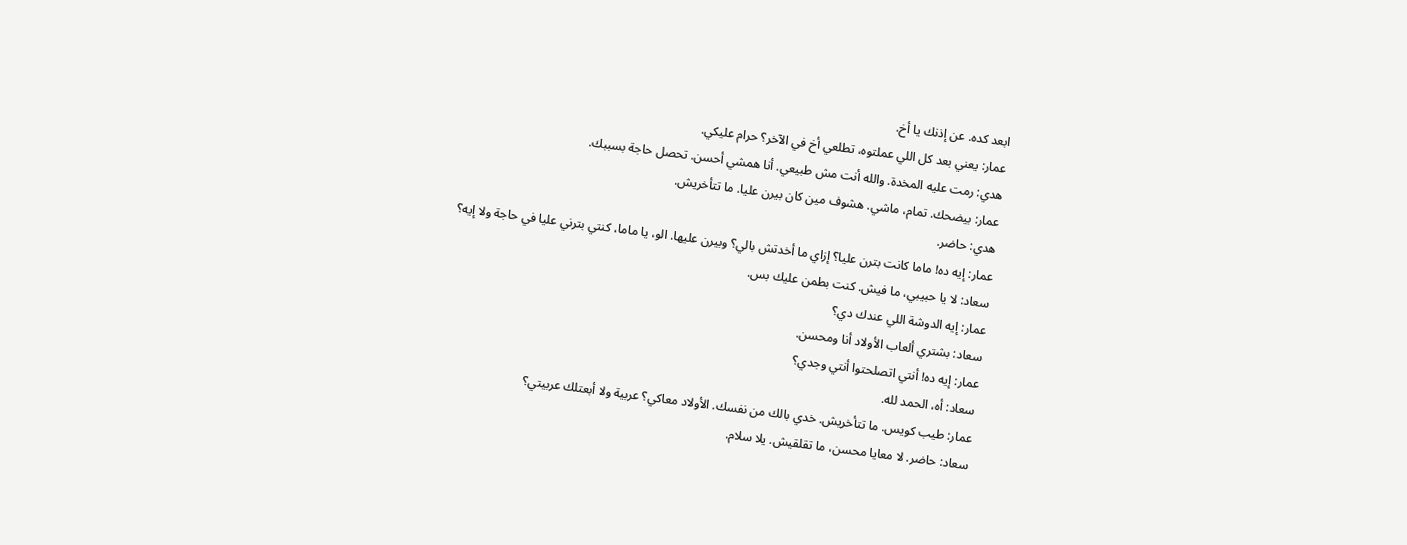ابعد كده. عن إذنك يا أخ.
عمار: يعني بعد كل اللي عملتوه، تطلعي أخ في الآخر؟ حرام عليكي.
هدي: رمت عليه المخدة. والله أنت مش طبيعي. أنا همشي أحسن. تحصل حاجة بسببك.
عمار: بيضحك. تمام، ماشي. هشوف مين كان بيرن عليا. ما تتأخريش.
هدي: حاضر.
عمار: إيه ده! ماما كانت بترن عليا؟ إزاي ما أخدتش بالي؟ وبيرن عليها. الو، يا ماما، كنتي بترني عليا في حاجة ولا إيه؟
سعاد: لا يا حبيبي، ما فيش. كنت بطمن عليك بس.
عمار: إيه الدوشة اللي عندك دي؟
سعاد: بشتري ألعاب الأولاد أنا ومحسن.
عمار: إيه ده! أنتي اتصلحتوا أنتي وجدي؟
سعاد: أه، الحمد لله.
عمار: طيب كويس. ما تتأخريش. خدي بالك من نفسك. الأولاد معاكي؟ عربية ولا أبعتلك عربيتي؟
سعاد: حاضر. لا معايا محسن، ما تقلقيش. يلا سلام.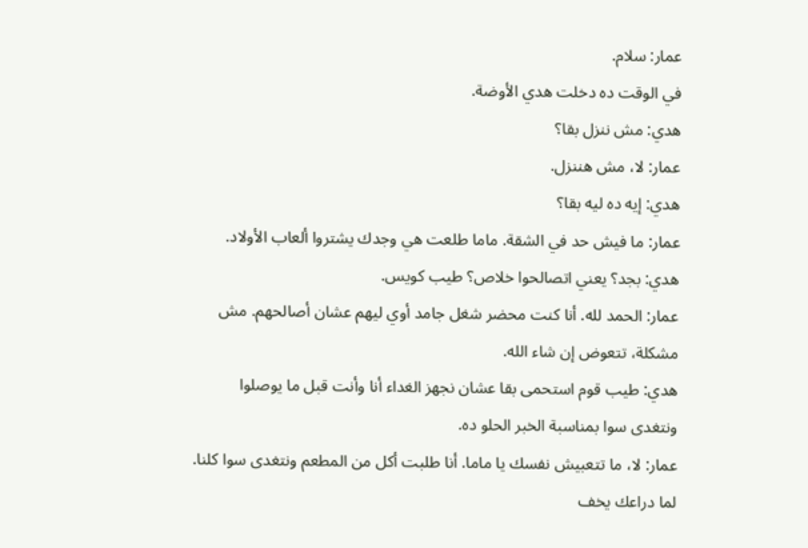عمار: سلام.
في الوقت ده دخلت هدي الأوضة.
هدي: مش ننزل بقا؟
عمار: لا، مش هننزل.
هدي: إيه ده ليه بقا؟
عمار: ما فيش حد في الشقة. ماما طلعت هي وجدك يشتروا ألعاب الأولاد.
هدي: بجد؟ يعني اتصالحوا خلاص؟ طيب كويس.
عمار: الحمد لله. أنا كنت محضر شغل جامد أوي ليهم عشان أصالحهم. مش مشكلة، تتعوض إن شاء الله.
هدي: طيب قوم استحمى بقا عشان نجهز الغداء أنا وأنت قبل ما يوصلوا ونتغدى سوا بمناسبة الخبر الحلو ده.
عمار: لا، ما تتعبيش نفسك يا ماما. أنا طلبت أكل من المطعم ونتغدى سوا كلنا. لما دراعك يخف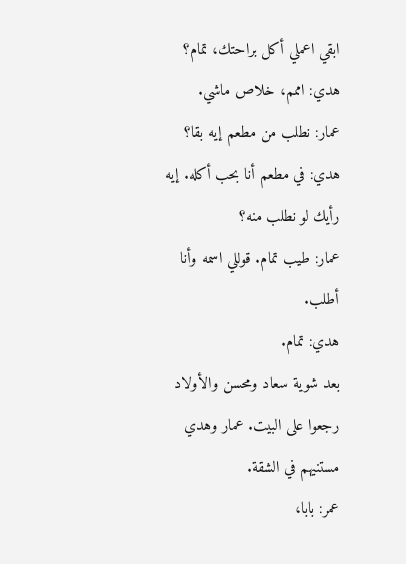ابقي اعملي أكل براحتك، تمام؟
هدي: اممم، خلاص ماشي.
عمار: نطلب من مطعم إيه بقا؟
هدي: في مطعم أنا بحب أكله. إيه رأيك لو نطلب منه؟
عمار: طيب تمام. قوللي اسمه وأنا أطلب.
هدي: تمام.
بعد شوية سعاد ومحسن والأولاد رجعوا على البيت. عمار وهدي مستنيهم في الشقة.
عمر: بابا،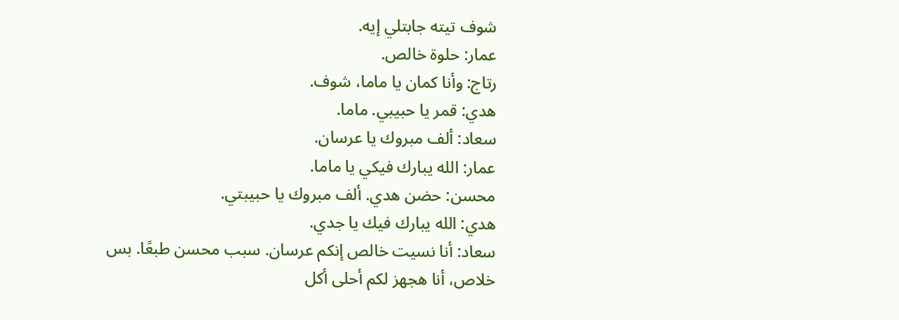شوف تيته جابتلي إيه.
عمار: حلوة خالص.
رتاج: وأنا كمان يا ماما، شوف.
هدي: قمر يا حبيبي. ماما.
سعاد: ألف مبروك يا عرسان.
عمار: الله يبارك فيكي يا ماما.
محسن: حضن هدي. ألف مبروك يا حبيبتي.
هدي: الله يبارك فيك يا جدي.
سعاد: أنا نسيت خالص إنكم عرسان. سبب محسن طبعًا. بس خلاص، أنا هجهز لكم أحلى أكل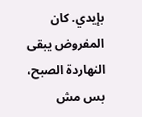بإيدي. كان المفروض يبقى النهاردة الصبح، بس مش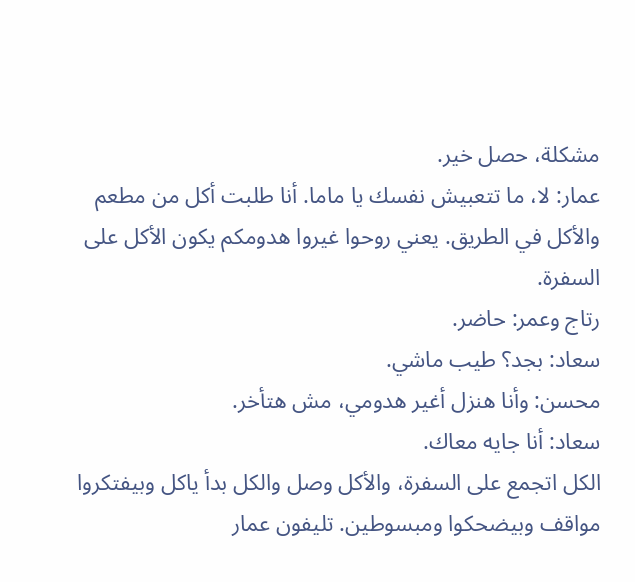مشكلة، حصل خير.
عمار: لا، ما تتعبيش نفسك يا ماما. أنا طلبت أكل من مطعم والأكل في الطريق. يعني روحوا غيروا هدومكم يكون الأكل على السفرة.
رتاج وعمر: حاضر.
سعاد: بجد؟ طيب ماشي.
محسن: وأنا هنزل أغير هدومي، مش هتأخر.
سعاد: أنا جايه معاك.
الكل اتجمع على السفرة، والأكل وصل والكل بدأ ياكل وبيفتكروا مواقف وبيضحكوا ومبسوطين. تليفون عمار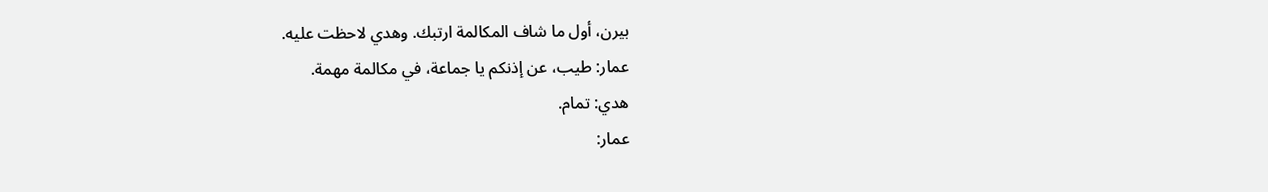بيرن، أول ما شاف المكالمة ارتبك. وهدي لاحظت عليه.
عمار: طيب، عن إذنكم يا جماعة، في مكالمة مهمة.
هدي: تمام.
عمار: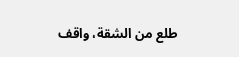طلع من الشقة، واقف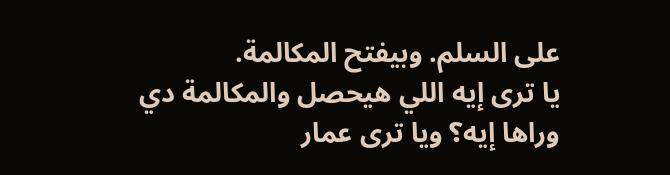على السلم. وبيفتح المكالمة.
يا ترى إيه اللي هيحصل والمكالمة دي وراها إيه؟ ويا ترى عمار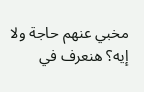مخبي عنهم حاجة ولا إيه؟ هنعرف في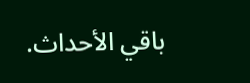باقي الأحداث.